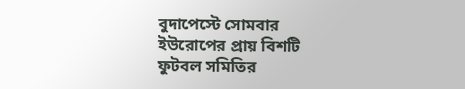বুদাপেস্টে সোমবার ইউরোপের প্রায় বিশটি ফুটবল সমিতির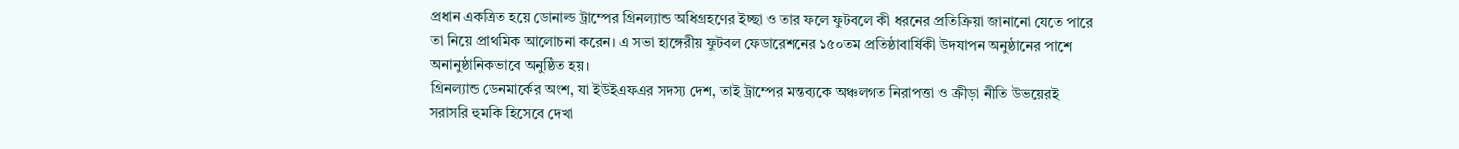প্রধান একত্রিত হয়ে ডোনাল্ড ট্রাম্পের গ্রিনল্যান্ড অধিগ্রহণের ইচ্ছা ও তার ফলে ফুটবলে কী ধরনের প্রতিক্রিয়া জানানো যেতে পারে তা নিয়ে প্রাথমিক আলোচনা করেন। এ সভা হাঙ্গেরীয় ফুটবল ফেডারেশনের ১৫০তম প্রতিষ্ঠাবার্ষিকী উদযাপন অনুষ্ঠানের পাশে অনানুষ্ঠানিকভাবে অনুষ্ঠিত হয়।
গ্রিনল্যান্ড ডেনমার্কের অংশ, যা ইউইএফএর সদস্য দেশ, তাই ট্রাম্পের মন্তব্যকে অঞ্চলগত নিরাপত্তা ও ক্রীড়া নীতি উভয়েরই সরাসরি হুমকি হিসেবে দেখা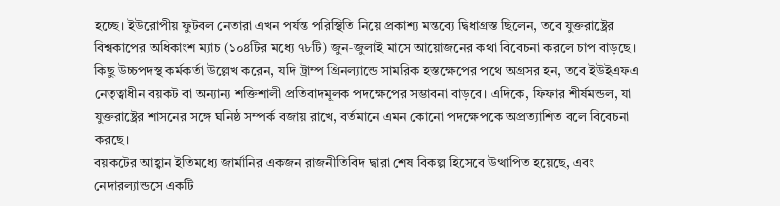হচ্ছে। ইউরোপীয় ফুটবল নেতারা এখন পর্যন্ত পরিস্থিতি নিয়ে প্রকাশ্য মন্তব্যে দ্বিধাগ্রস্ত ছিলেন, তবে যুক্তরাষ্ট্রের বিশ্বকাপের অধিকাংশ ম্যাচ (১০৪টির মধ্যে ৭৮টি) জুন‑জুলাই মাসে আয়োজনের কথা বিবেচনা করলে চাপ বাড়ছে।
কিছু উচ্চপদস্থ কর্মকর্তা উল্লেখ করেন, যদি ট্রাম্প গ্রিনল্যান্ডে সামরিক হস্তক্ষেপের পথে অগ্রসর হন, তবে ইউইএফএ নেতৃত্বাধীন বয়কট বা অন্যান্য শক্তিশালী প্রতিবাদমূলক পদক্ষেপের সম্ভাবনা বাড়বে। এদিকে, ফিফার শীর্ষমন্ডল, যা যুক্তরাষ্ট্রের শাসনের সঙ্গে ঘনিষ্ঠ সম্পর্ক বজায় রাখে, বর্তমানে এমন কোনো পদক্ষেপকে অপ্রত্যাশিত বলে বিবেচনা করছে।
বয়কটের আহ্বান ইতিমধ্যে জার্মানির একজন রাজনীতিবিদ দ্বারা শেষ বিকল্প হিসেবে উত্থাপিত হয়েছে, এবং নেদারল্যান্ডসে একটি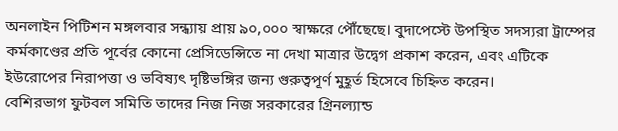অনলাইন পিটিশন মঙ্গলবার সন্ধ্যায় প্রায় ৯০,০০০ স্বাক্ষরে পৌঁছেছে। বুদাপেস্টে উপস্থিত সদস্যরা ট্রাম্পের কর্মকাণ্ডের প্রতি পূর্বের কোনো প্রেসিডেন্সিতে না দেখা মাত্রার উদ্বেগ প্রকাশ করেন, এবং এটিকে ইউরোপের নিরাপত্তা ও ভবিষ্যৎ দৃষ্টিভঙ্গির জন্য গুরুত্বপূর্ণ মুহূর্ত হিসেবে চিহ্নিত করেন।
বেশিরভাগ ফুটবল সমিতি তাদের নিজ নিজ সরকারের গ্রিনল্যান্ড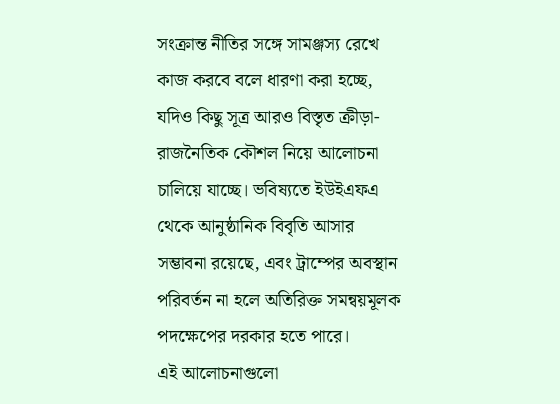সংক্রান্ত নীতির সঙ্গে সামঞ্জস্য রেখে কাজ করবে বলে ধারণা করা হচ্ছে, যদিও কিছু সূত্র আরও বিস্তৃত ক্রীড়া-রাজনৈতিক কৌশল নিয়ে আলোচনা চালিয়ে যাচ্ছে। ভবিষ্যতে ইউইএফএ থেকে আনুষ্ঠানিক বিবৃতি আসার সম্ভাবনা রয়েছে, এবং ট্রাম্পের অবস্থান পরিবর্তন না হলে অতিরিক্ত সমন্বয়মূলক পদক্ষেপের দরকার হতে পারে।
এই আলোচনাগুলো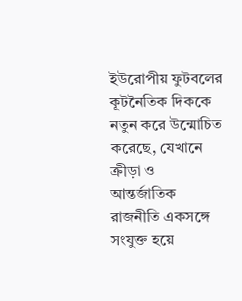ইউরোপীয় ফুটবলের কূটনৈতিক দিককে নতুন করে উন্মোচিত করেছে, যেখানে ক্রীড়া ও আন্তর্জাতিক রাজনীতি একসঙ্গে সংযুক্ত হয়ে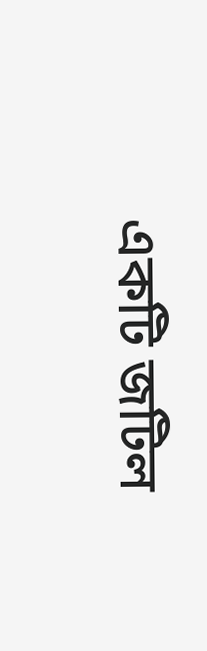একটি জটিল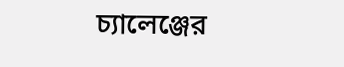চ্যালেঞ্জের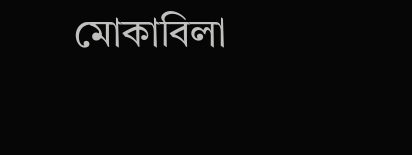মোকাবিলা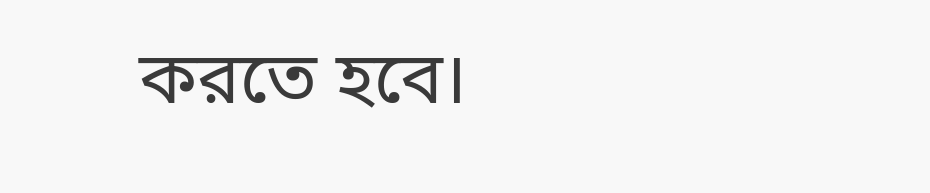করতে হবে।